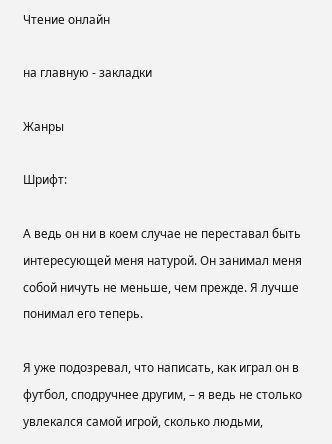Чтение онлайн

на главную - закладки

Жанры

Шрифт:

А ведь он ни в коем случае не переставал быть интересующей меня натурой. Он занимал меня собой ничуть не меньше, чем прежде. Я лучше понимал его теперь.

Я уже подозревал, что написать, как играл он в футбол, сподручнее другим, – я ведь не столько увлекался самой игрой, сколько людьми,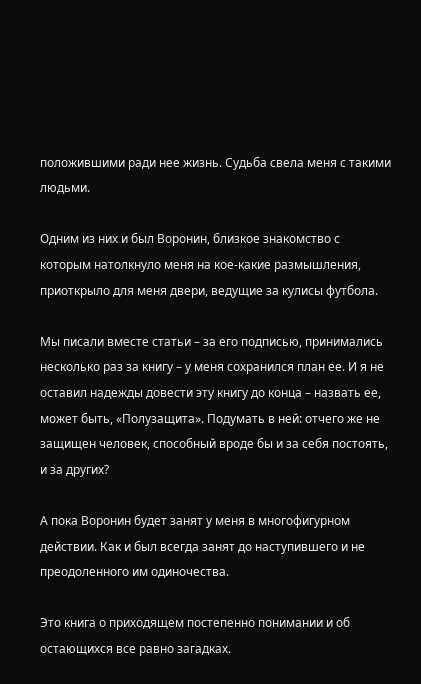положившими ради нее жизнь. Судьба свела меня с такими людьми.

Одним из них и был Воронин, близкое знакомство с которым натолкнуло меня на кое-какие размышления, приоткрыло для меня двери, ведущие за кулисы футбола.

Мы писали вместе статьи – за его подписью, принимались несколько раз за книгу – у меня сохранился план ее. И я не оставил надежды довести эту книгу до конца – назвать ее, может быть, «Полузащита». Подумать в ней: отчего же не защищен человек, способный вроде бы и за себя постоять, и за других?

А пока Воронин будет занят у меня в многофигурном действии. Как и был всегда занят до наступившего и не преодоленного им одиночества.

Это книга о приходящем постепенно понимании и об остающихся все равно загадках.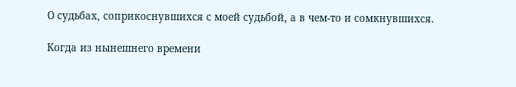О судьбах, соприкоснувшихся с моей судьбой, а в чем-то и сомкнувшихся.

Когда из нынешнего времени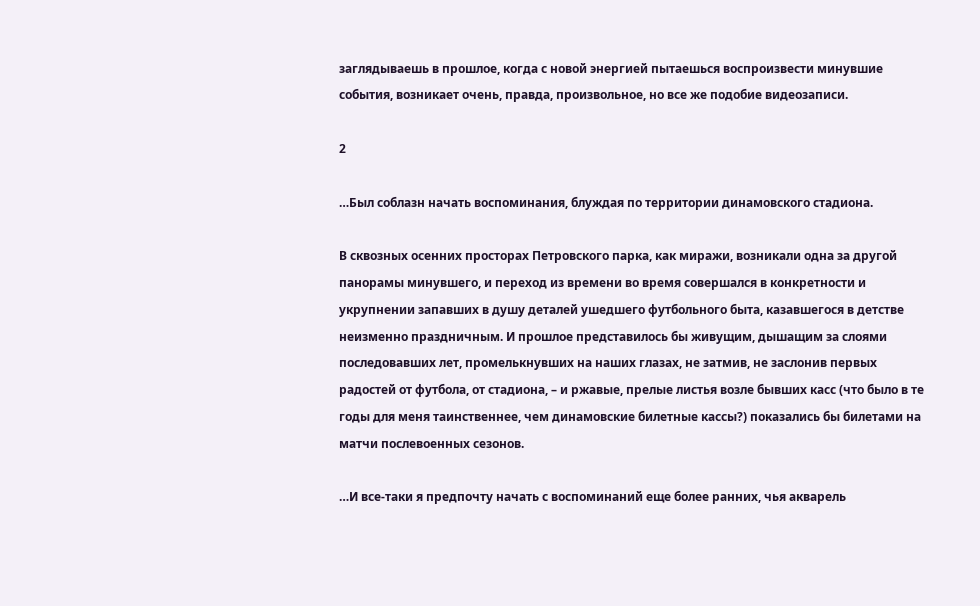заглядываешь в прошлое, когда с новой энергией пытаешься воспроизвести минувшие события, возникает очень, правда, произвольное, но все же подобие видеозаписи.

2

…Был соблазн начать воспоминания, блуждая по территории динамовского стадиона.

В сквозных осенних просторах Петровского парка, как миражи, возникали одна за другой панорамы минувшего, и переход из времени во время совершался в конкретности и укрупнении запавших в душу деталей ушедшего футбольного быта, казавшегося в детстве неизменно праздничным. И прошлое представилось бы живущим, дышащим за слоями последовавших лет, промелькнувших на наших глазах, не затмив, не заслонив первых радостей от футбола, от стадиона, – и ржавые, прелые листья возле бывших касс (что было в те годы для меня таинственнее, чем динамовские билетные кассы?) показались бы билетами на матчи послевоенных сезонов.

…И все-таки я предпочту начать с воспоминаний еще более ранних, чья акварель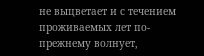не выцветает и с течением проживаемых лет по-прежнему волнует,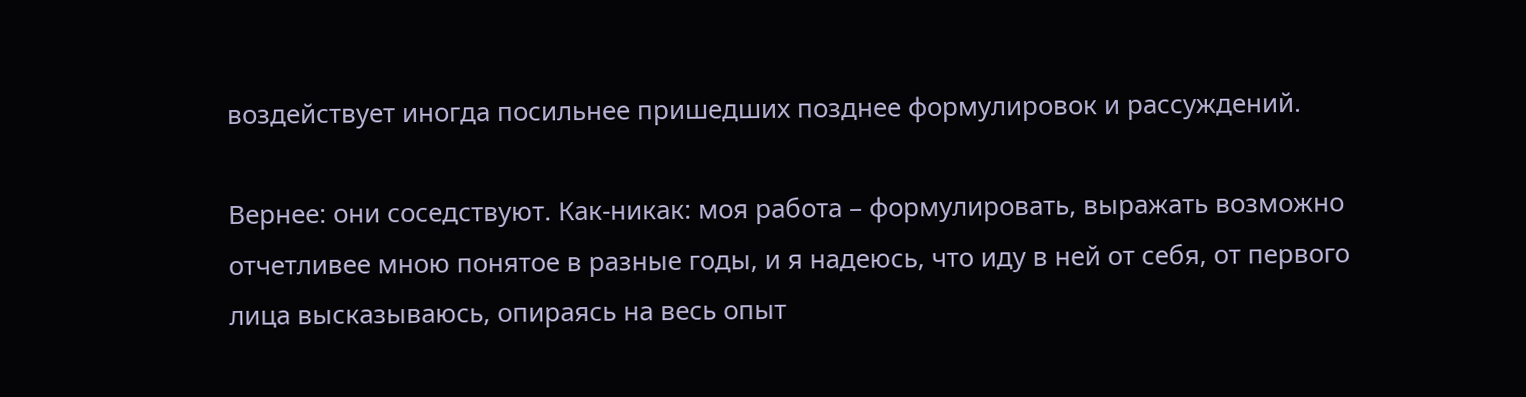воздействует иногда посильнее пришедших позднее формулировок и рассуждений.

Вернее: они соседствуют. Как-никак: моя работа – формулировать, выражать возможно отчетливее мною понятое в разные годы, и я надеюсь, что иду в ней от себя, от первого лица высказываюсь, опираясь на весь опыт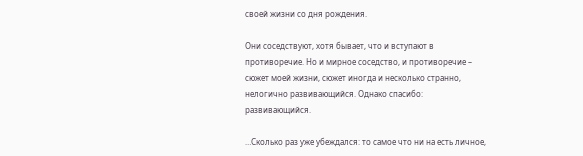своей жизни со дня рождения.

Они соседствуют, хотя бывает, что и вступают в противоречие. Но и мирное соседство, и противоречие – сюжет моей жизни, сюжет иногда и несколько странно, нелогично развивающийся. Однако спасибо: развивающийся.

…Сколько раз уже убеждался: то самое что ни на есть личное,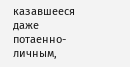казавшееся даже потаенно-личным,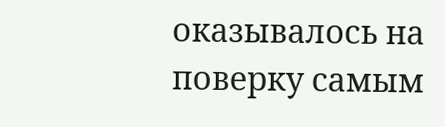оказывалось на поверку самым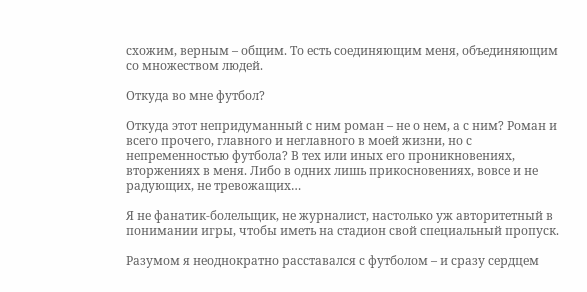схожим, верным – общим. То есть соединяющим меня, объединяющим со множеством людей.

Откуда во мне футбол?

Откуда этот непридуманный с ним роман – не о нем, а с ним? Роман и всего прочего, главного и неглавного в моей жизни, но с непременностью футбола? В тех или иных его проникновениях, вторжениях в меня. Либо в одних лишь прикосновениях, вовсе и не радующих, не тревожащих…

Я не фанатик-болельщик, не журналист, настолько уж авторитетный в понимании игры, чтобы иметь на стадион свой специальный пропуск.

Разумом я неоднократно расставался с футболом – и сразу сердцем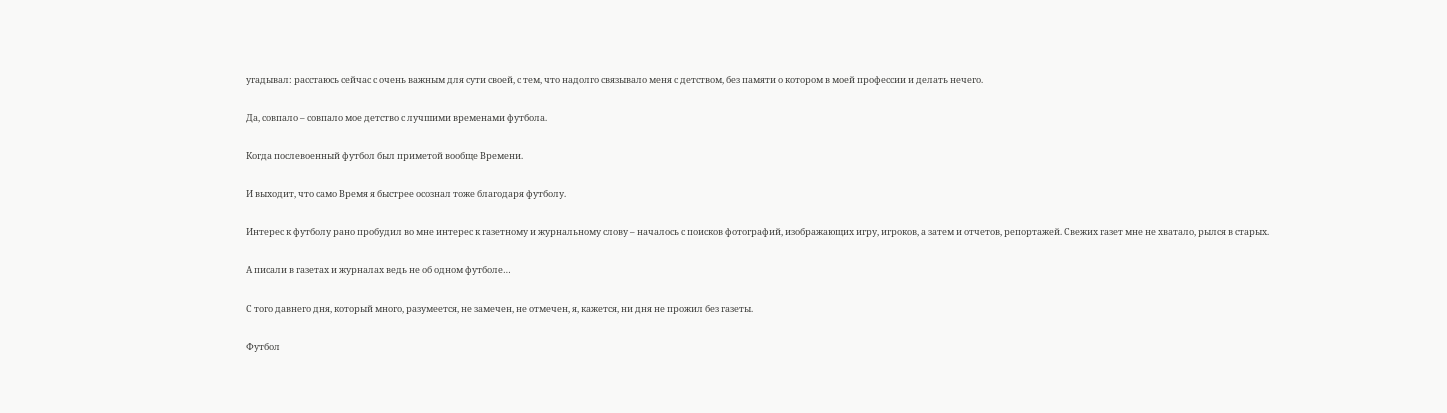угадывал: расстаюсь сейчас с очень важным для сути своей, с тем, что надолго связывало меня с детством, без памяти о котором в моей профессии и делать нечего.

Да, совпало – совпало мое детство с лучшими временами футбола.

Когда послевоенный футбол был приметой вообще Времени.

И выходит, что само Время я быстрее осознал тоже благодаря футболу.

Интерес к футболу рано пробудил во мне интерес к газетному и журнальному слову – началось с поисков фотографий, изображающих игру, игроков, а затем и отчетов, репортажей. Свежих газет мне не хватало, рылся в старых.

А писали в газетах и журналах ведь не об одном футболе…

С того давнего дня, который много, разумеется, не замечен, не отмечен, я, кажется, ни дня не прожил без газеты.

Футбол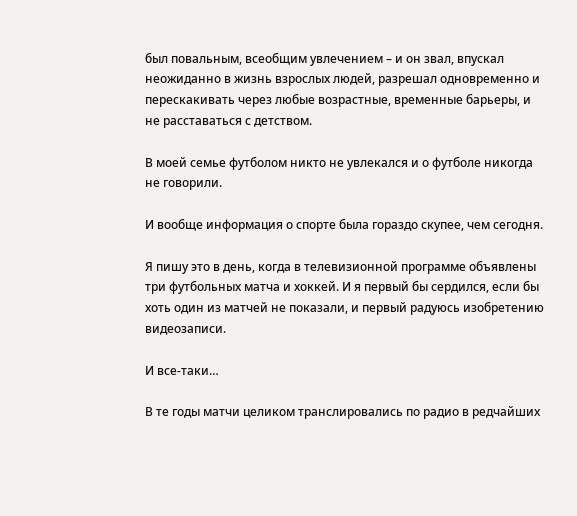был повальным, всеобщим увлечением – и он звал, впускал неожиданно в жизнь взрослых людей, разрешал одновременно и перескакивать через любые возрастные, временные барьеры, и не расставаться с детством.

В моей семье футболом никто не увлекался и о футболе никогда не говорили.

И вообще информация о спорте была гораздо скупее, чем сегодня.

Я пишу это в день, когда в телевизионной программе объявлены три футбольных матча и хоккей. И я первый бы сердился, если бы хоть один из матчей не показали, и первый радуюсь изобретению видеозаписи.

И все-таки…

В те годы матчи целиком транслировались по радио в редчайших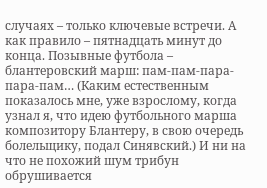случаях – только ключевые встречи. А как правило – пятнадцать минут до конца. Позывные футбола – блантеровский марш: пам-пам-пара-пара-пам… (Каким естественным показалось мне, уже взрослому, когда узнал я, что идею футбольного марша композитору Блантеру, в свою очередь болельщику, подал Синявский.) И ни на что не похожий шум трибун обрушивается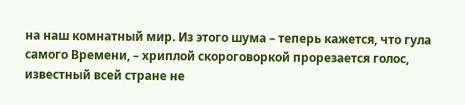на наш комнатный мир. Из этого шума – теперь кажется, что гула самого Времени, – хриплой скороговоркой прорезается голос, известный всей стране не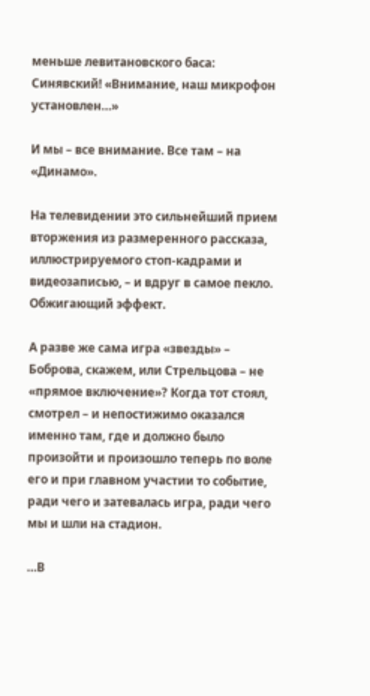меньше левитановского баса: Синявский! «Внимание, наш микрофон установлен…»

И мы – все внимание. Все там – на «Динамо».

На телевидении это сильнейший прием вторжения из размеренного рассказа, иллюстрируемого стоп-кадрами и видеозаписью, – и вдруг в самое пекло. Обжигающий эффект.

А разве же сама игра «звезды» – Боброва, скажем, или Стрельцова – не «прямое включение»? Когда тот стоял, смотрел – и непостижимо оказался именно там, где и должно было произойти и произошло теперь по воле его и при главном участии то событие, ради чего и затевалась игра, ради чего мы и шли на стадион.

…В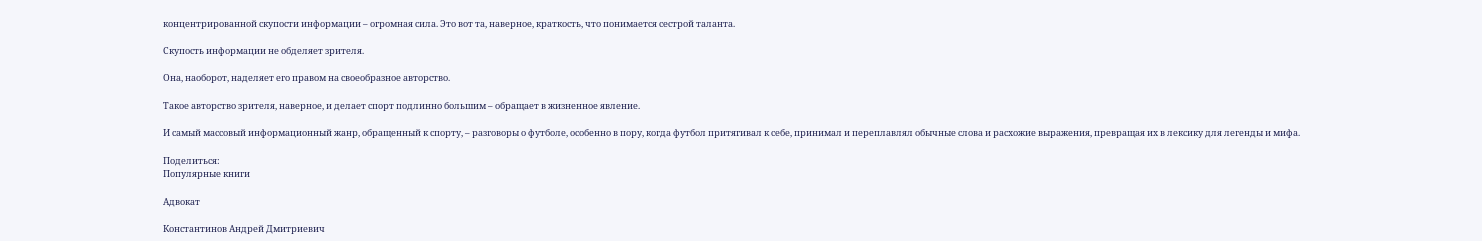концентрированной скупости информации – огромная сила. Это вот та, наверное, краткость, что понимается сестрой таланта.

Скупость информации не обделяет зрителя.

Она, наоборот, наделяет его правом на своеобразное авторство.

Такое авторство зрителя, наверное, и делает спорт подлинно большим – обращает в жизненное явление.

И самый массовый информационный жанр, обращенный к спорту, – разговоры о футболе, особенно в пору, когда футбол притягивал к себе, принимал и переплавлял обычные слова и расхожие выражения, превращая их в лексику для легенды и мифа.

Поделиться:
Популярные книги

Адвокат

Константинов Андрей Дмитриевич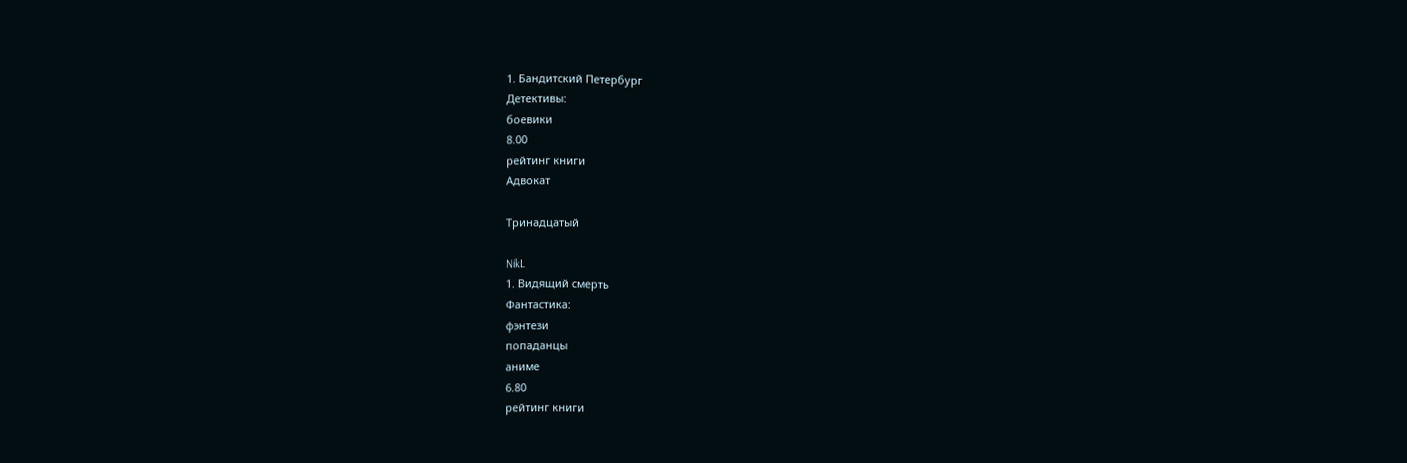1. Бандитский Петербург
Детективы:
боевики
8.00
рейтинг книги
Адвокат

Тринадцатый

NikL
1. Видящий смерть
Фантастика:
фэнтези
попаданцы
аниме
6.80
рейтинг книги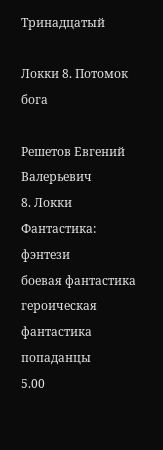Тринадцатый

Локки 8. Потомок бога

Решетов Евгений Валерьевич
8. Локки
Фантастика:
фэнтези
боевая фантастика
героическая фантастика
попаданцы
5.00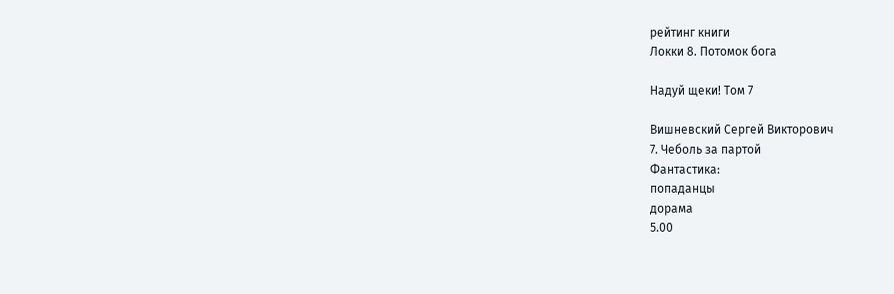рейтинг книги
Локки 8. Потомок бога

Надуй щеки! Том 7

Вишневский Сергей Викторович
7. Чеболь за партой
Фантастика:
попаданцы
дорама
5.00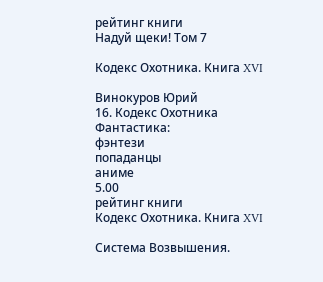рейтинг книги
Надуй щеки! Том 7

Кодекс Охотника. Книга XVI

Винокуров Юрий
16. Кодекс Охотника
Фантастика:
фэнтези
попаданцы
аниме
5.00
рейтинг книги
Кодекс Охотника. Книга XVI

Система Возвышения.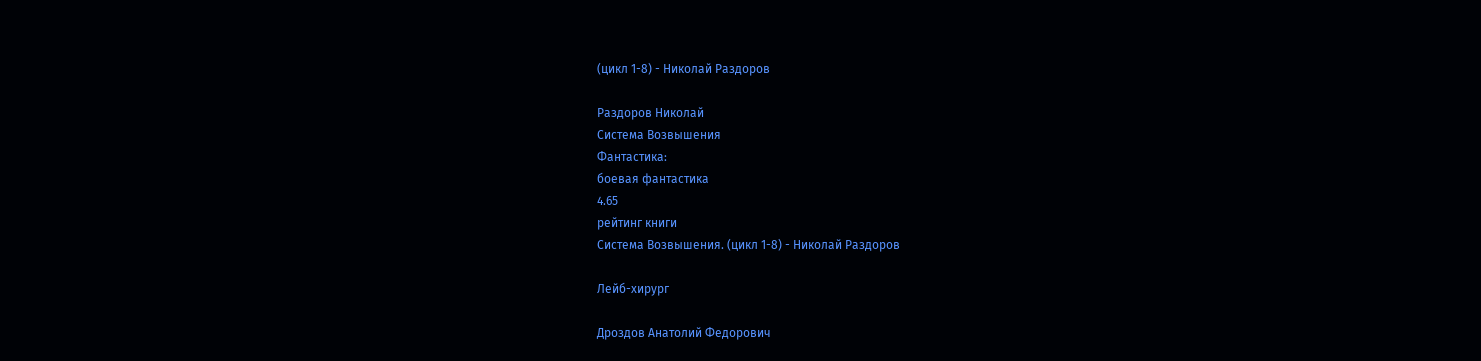(цикл 1-8) - Николай Раздоров

Раздоров Николай
Система Возвышения
Фантастика:
боевая фантастика
4.65
рейтинг книги
Система Возвышения. (цикл 1-8) - Николай Раздоров

Лейб-хирург

Дроздов Анатолий Федорович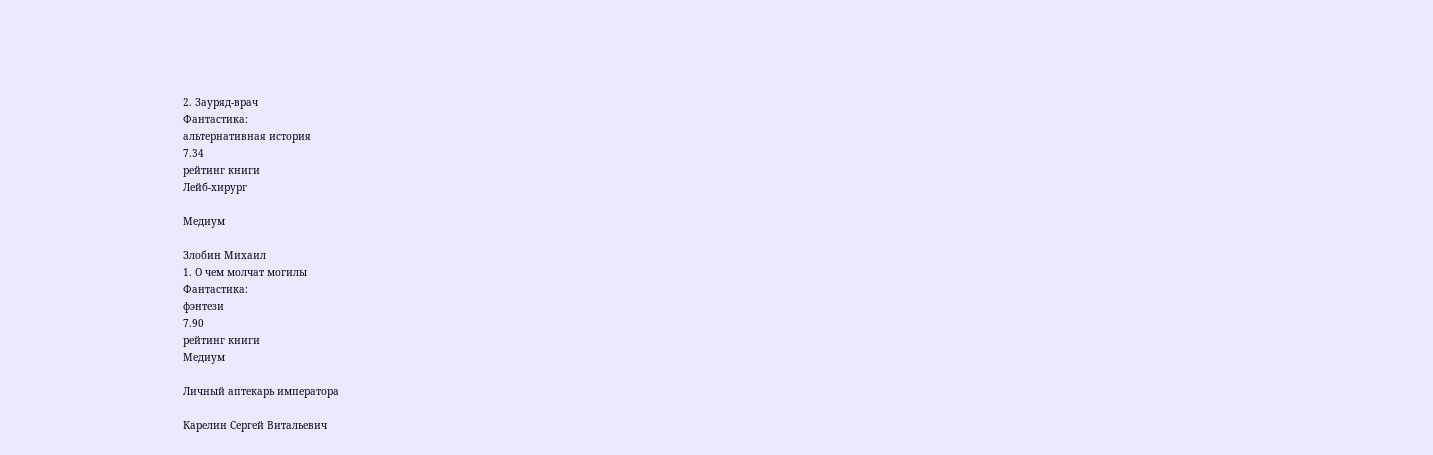2. Зауряд-врач
Фантастика:
альтернативная история
7.34
рейтинг книги
Лейб-хирург

Медиум

Злобин Михаил
1. О чем молчат могилы
Фантастика:
фэнтези
7.90
рейтинг книги
Медиум

Личный аптекарь императора

Карелин Сергей Витальевич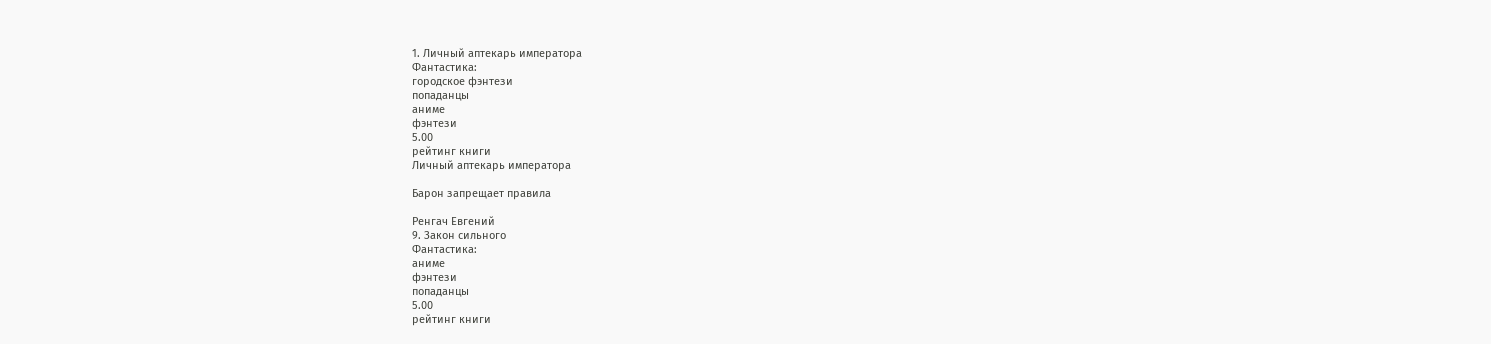1. Личный аптекарь императора
Фантастика:
городское фэнтези
попаданцы
аниме
фэнтези
5.00
рейтинг книги
Личный аптекарь императора

Барон запрещает правила

Ренгач Евгений
9. Закон сильного
Фантастика:
аниме
фэнтези
попаданцы
5.00
рейтинг книги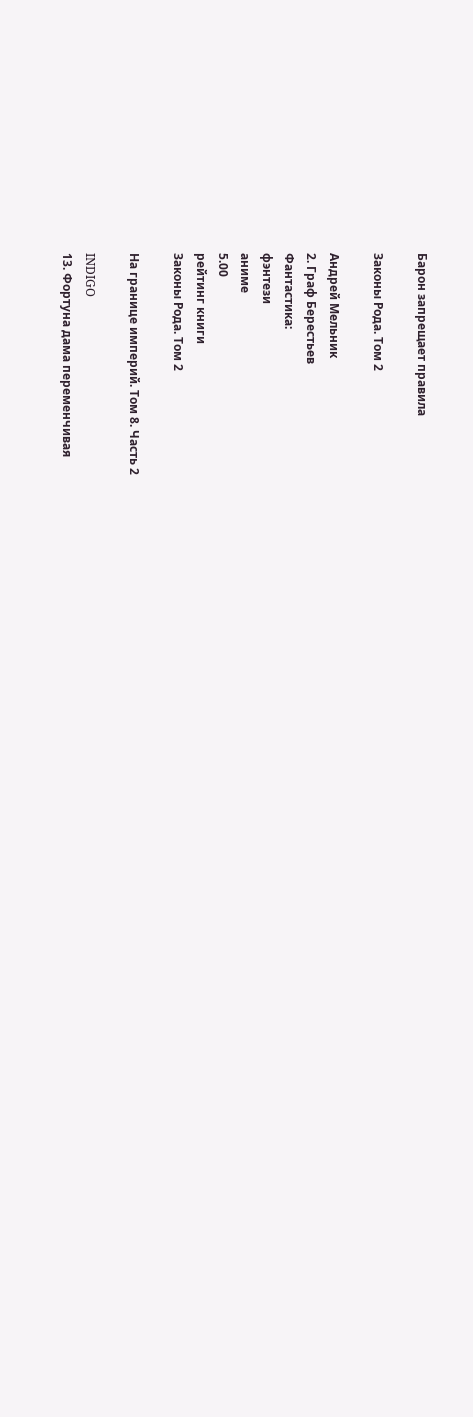Барон запрещает правила

Законы Рода. Том 2

Андрей Мельник
2. Граф Берестьев
Фантастика:
фэнтези
аниме
5.00
рейтинг книги
Законы Рода. Том 2

На границе империй. Том 8. Часть 2

INDIGO
13. Фортуна дама переменчивая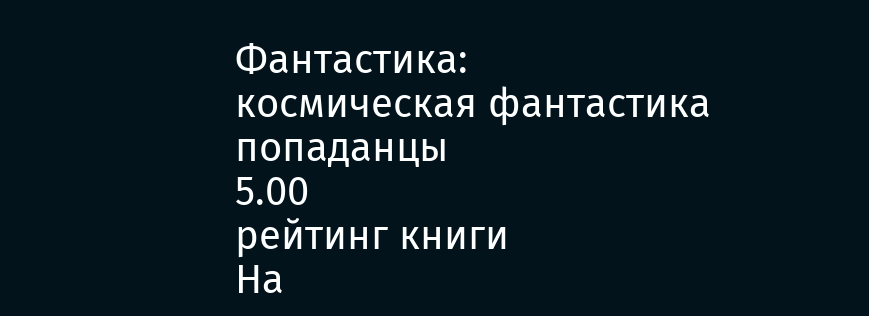Фантастика:
космическая фантастика
попаданцы
5.00
рейтинг книги
На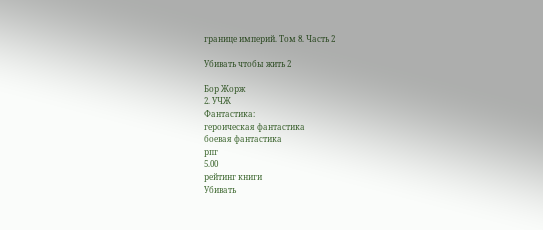границе империй. Том 8. Часть 2

Убивать чтобы жить 2

Бор Жорж
2. УЧЖ
Фантастика:
героическая фантастика
боевая фантастика
рпг
5.00
рейтинг книги
Убивать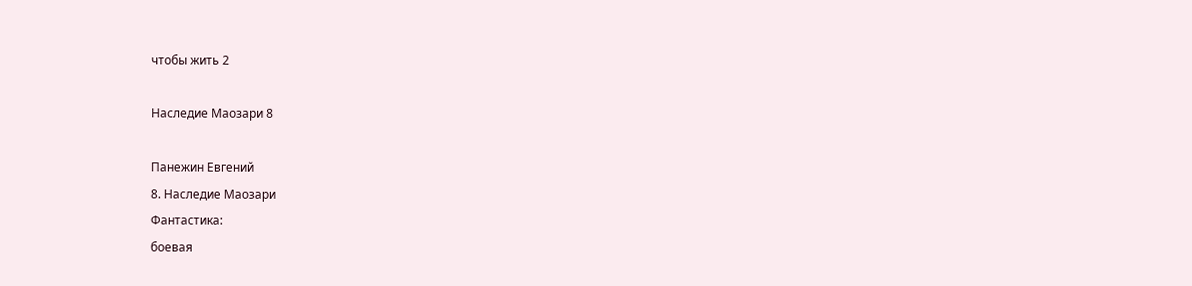чтобы жить 2

Наследие Маозари 8

Панежин Евгений
8. Наследие Маозари
Фантастика:
боевая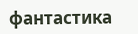фантастика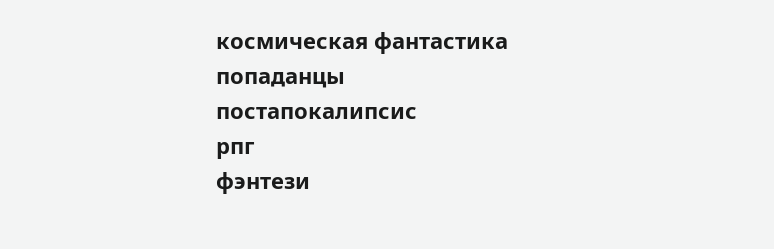космическая фантастика
попаданцы
постапокалипсис
рпг
фэнтези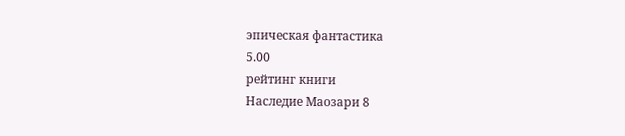эпическая фантастика
5.00
рейтинг книги
Наследие Маозари 8